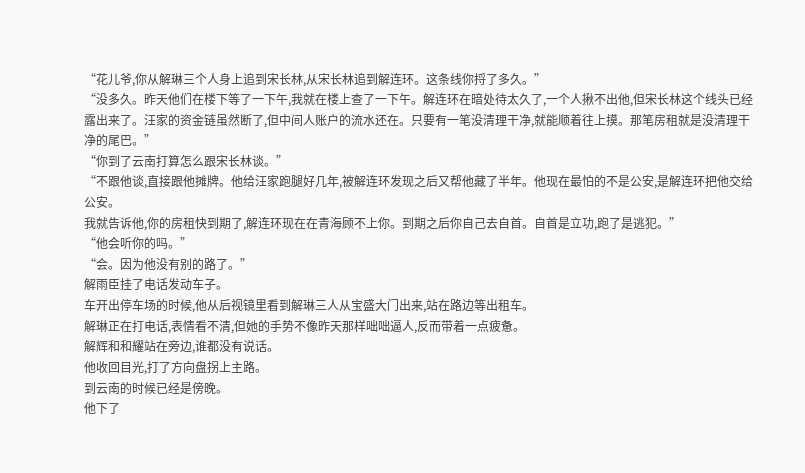“花儿爷,你从解琳三个人身上追到宋长林,从宋长林追到解连环。这条线你捋了多久。”
“没多久。昨天他们在楼下等了一下午,我就在楼上查了一下午。解连环在暗处待太久了,一个人揪不出他,但宋长林这个线头已经露出来了。汪家的资金链虽然断了,但中间人账户的流水还在。只要有一笔没清理干净,就能顺着往上摸。那笔房租就是没清理干净的尾巴。”
“你到了云南打算怎么跟宋长林谈。”
“不跟他谈,直接跟他摊牌。他给汪家跑腿好几年,被解连环发现之后又帮他藏了半年。他现在最怕的不是公安,是解连环把他交给公安。
我就告诉他,你的房租快到期了,解连环现在在青海顾不上你。到期之后你自己去自首。自首是立功,跑了是逃犯。”
“他会听你的吗。”
“会。因为他没有别的路了。”
解雨臣挂了电话发动车子。
车开出停车场的时候,他从后视镜里看到解琳三人从宝盛大门出来,站在路边等出租车。
解琳正在打电话,表情看不清,但她的手势不像昨天那样咄咄逼人,反而带着一点疲惫。
解辉和和耀站在旁边,谁都没有说话。
他收回目光,打了方向盘拐上主路。
到云南的时候已经是傍晚。
他下了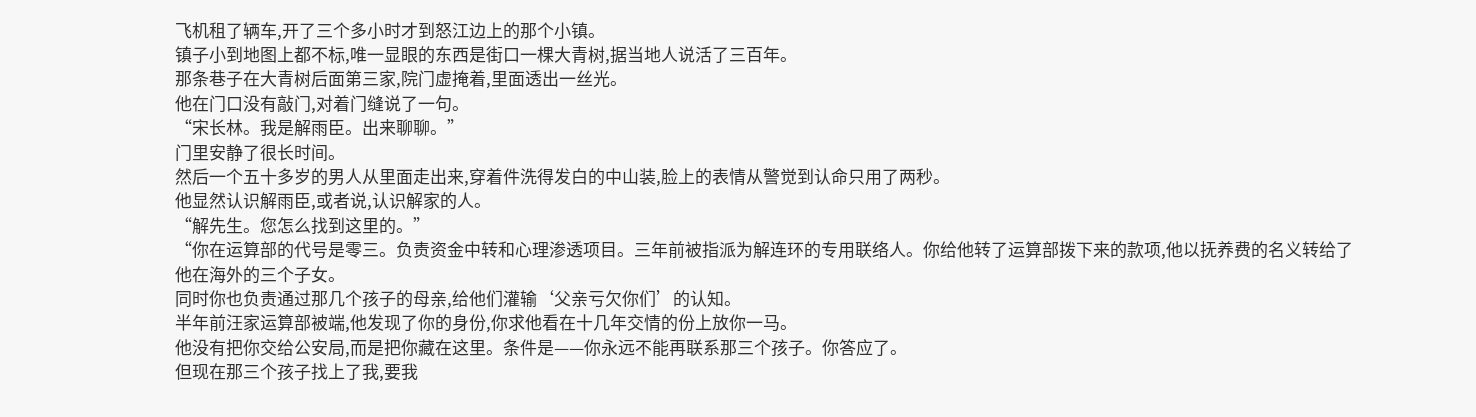飞机租了辆车,开了三个多小时才到怒江边上的那个小镇。
镇子小到地图上都不标,唯一显眼的东西是街口一棵大青树,据当地人说活了三百年。
那条巷子在大青树后面第三家,院门虚掩着,里面透出一丝光。
他在门口没有敲门,对着门缝说了一句。
“宋长林。我是解雨臣。出来聊聊。”
门里安静了很长时间。
然后一个五十多岁的男人从里面走出来,穿着件洗得发白的中山装,脸上的表情从警觉到认命只用了两秒。
他显然认识解雨臣,或者说,认识解家的人。
“解先生。您怎么找到这里的。”
“你在运算部的代号是零三。负责资金中转和心理渗透项目。三年前被指派为解连环的专用联络人。你给他转了运算部拨下来的款项,他以抚养费的名义转给了他在海外的三个子女。
同时你也负责通过那几个孩子的母亲,给他们灌输‘父亲亏欠你们’的认知。
半年前汪家运算部被端,他发现了你的身份,你求他看在十几年交情的份上放你一马。
他没有把你交给公安局,而是把你藏在这里。条件是——你永远不能再联系那三个孩子。你答应了。
但现在那三个孩子找上了我,要我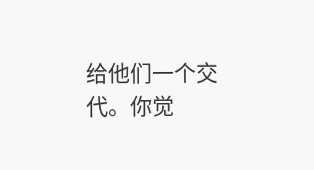给他们一个交代。你觉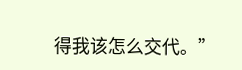得我该怎么交代。”